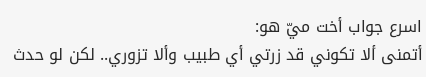اسرع جواب أخت ميّ هو:
أتمنى ألا تكوني قد زرتي أي طبيب وألا تزوري.. لكن لو حدث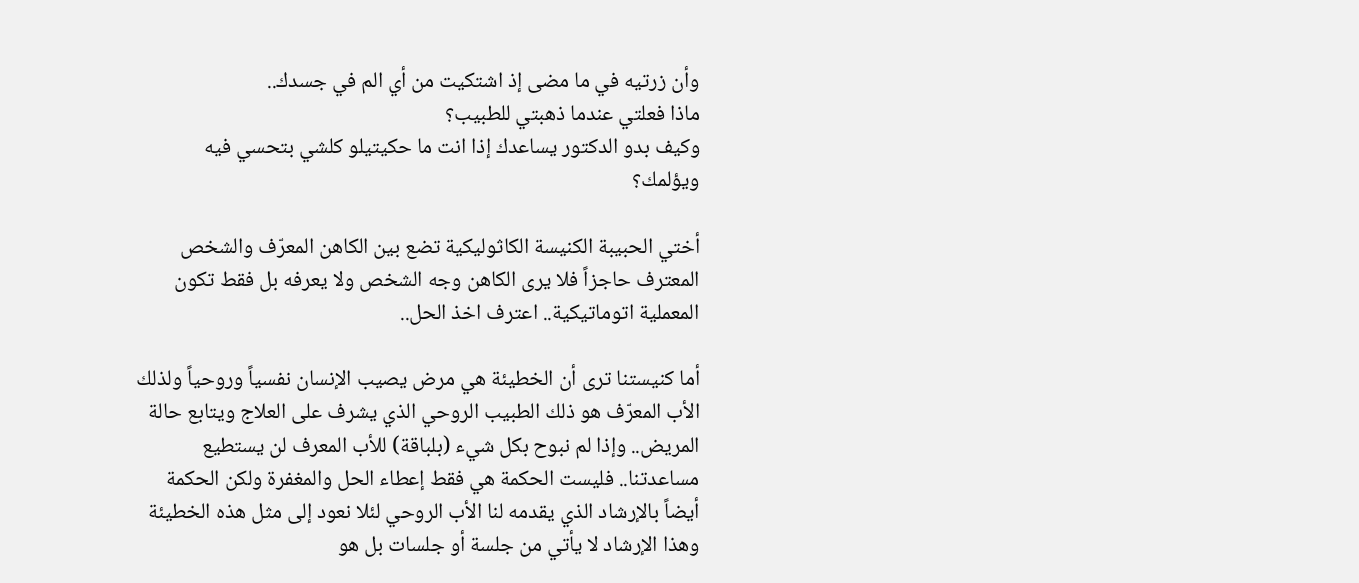وأن زرتيه في ما مضى إذ اشتكيت من أي الم في جسدك..
ماذا فعلتي عندما ذهبتي للطبيب؟
وكيف بدو الدكتور يساعدك إذا انت ما حكيتيلو كلشي بتحسي فيه ويؤلمك؟

أختي الحبيبة الكنيسة الكاثوليكية تضع بين الكاهن المعرّف والشخص المعترف حاجزاً فلا يرى الكاهن وجه الشخص ولا يعرفه بل فقط تكون المعملية اتوماتيكية.. اعترف اخذ الحل..

أما كنيستنا ترى أن الخطيئة هي مرض يصيب الإنسان نفسياً وروحياً ولذلك الأب المعرّف هو ذلك الطبيب الروحي الذي يشرف على العلاج ويتابع حالة المريض.. وإذا لم نبوح بكل شيء (بلباقة) للأب المعرف لن يستطيع مساعدتنا.. فليست الحكمة هي فقط إعطاء الحل والمغفرة ولكن الحكمة أيضاً بالإرشاد الذي يقدمه لنا الأب الروحي لئلا نعود إلى مثل هذه الخطيئة وهذا الإرشاد لا يأتي من جلسة أو جلسات بل هو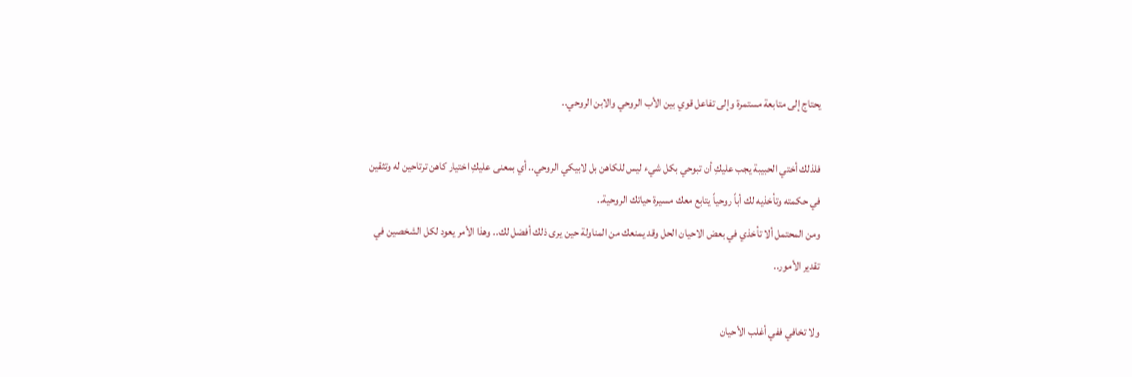يحتاج إلى متابعة مستمرة وإلى تفاعل قوي بين الأب الروحي والابن الروحي..

فلذلك أختي الحبيبة يجب عليكِ أن تبوحي بكل شيء ليس للكاهن بل لابيكي الروحي.. أي بمعنى عليكِ اختيار كاهن ترتاحين له وتثقين في حكمته وتأخذيه لك أباً روحياً يتابع معك مسيرة حياتك الروحية..
ومن المحتمل ألا تأخذي في بعض الاحيان الحل وقد يمنعك من المناولة حين يرى ذلك أفضل لك.. وهذا الأمر يعود لكل الشخصين في تقدير الأمور..

ولا تخافي ففي أغلب الأحيان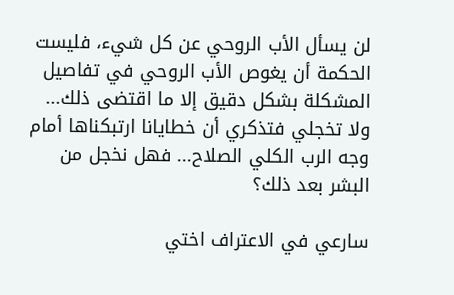لن يسأل الأب الروحي عن كل شيء، فليست الحكمة أن يغوص الأب الروحي في تفاصيل المشكلة بشكل دقيق إلا ما اقتضى ذلك...
ولا تخجلي فتذكري أن خطايانا ارتبكناها أمام وجه الرب الكلي الصلاح... فهل نخجل من البشر بعد ذلك؟

سارعي في الاعتراف اختي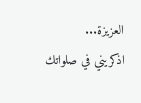العزيزة...
اذكريني في صلواتك